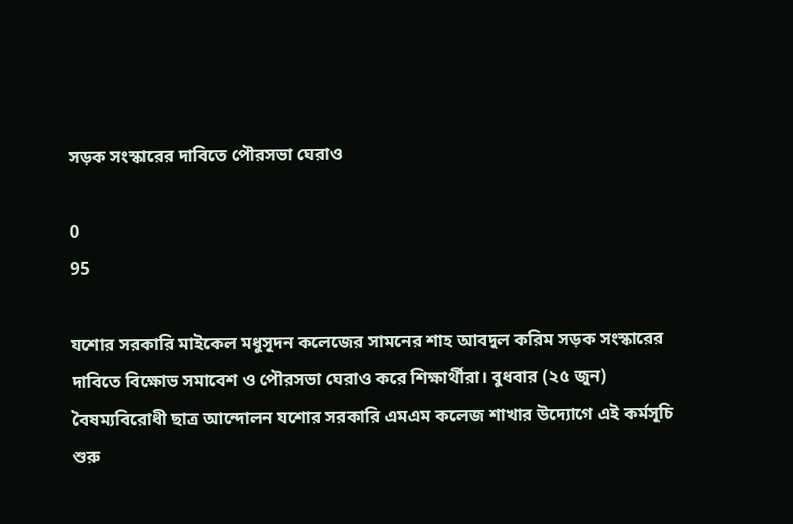সড়ক সংস্কারের দাবিতে পৌরসভা ঘেরাও

0
95

যশোর সরকারি মাইকেল মধুসূদন কলেজের সামনের শাহ আবদুল করিম সড়ক সংস্কারের দাবিতে বিক্ষোভ সমাবেশ ও পৌরসভা ঘেরাও করে শিক্ষার্থীরা। বুধবার (২৫ জুন) বৈষম্যবিরোধী ছাত্র আন্দোলন যশোর সরকারি এমএম কলেজ শাখার উদ্যোগে এই কর্মসূচি শুরু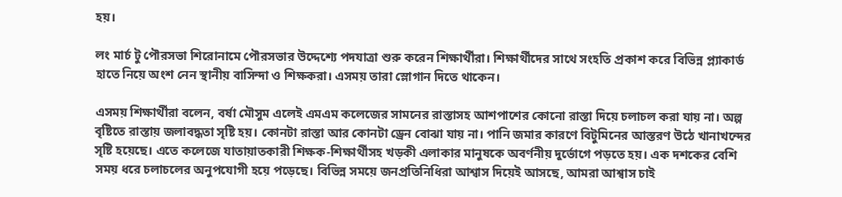হয়।

লং মার্চ টু পৌরসভা শিরোনামে পৌরসভার উদ্দেশ্যে পদযাত্রা শুরু করেন শিক্ষার্থীরা। শিক্ষার্থীদের সাথে সংহতি প্রকাশ করে বিভিন্ন প্ল্যাকার্ড হাতে নিয়ে অংশ নেন স্থানীয় বাসিন্দা ও শিক্ষকরা। এসময় তারা স্লোগান দিতে থাকেন।

এসময় শিক্ষার্থীরা বলেন, বর্ষা মৌসুম এলেই এমএম কলেজের সামনের রাস্তাসহ আশপাশের কোনো রাস্তা দিয়ে চলাচল করা যায় না। অল্প বৃষ্টিতে রাস্তায় জলাবদ্ধতা সৃষ্টি হয়। কোনটা রাস্তা আর কোনটা ড্রেন বোঝা যায় না। পানি জমার কারণে বিটুমিনের আস্তরণ উঠে খানাখন্দের সৃষ্টি হয়েছে। এতে কলেজে যাতায়াতকারী শিক্ষক-শিক্ষার্থীসহ খড়কী এলাকার মানুষকে অবর্ণনীয় দুর্ভোগে পড়তে হয়। এক দশকের বেশি সময় ধরে চলাচলের অনুপযোগী হয়ে পড়েছে। বিভিন্ন সময়ে জনপ্রতিনিধিরা আশ্বাস দিয়েই আসছে, আমরা আশ্বাস চাই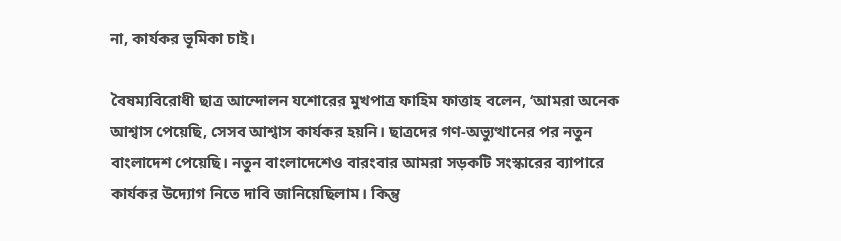না, কার্যকর ভূমিকা চাই।

বৈষম্যবিরোধী ছাত্র আন্দোলন যশোরের মুখপাত্র ফাহিম ফাত্তাহ বলেন, ‘আমরা অনেক আশ্বাস পেয়েছি, সেসব আশ্বাস কার্যকর হয়নি। ছাত্রদের গণ-অভ্যুত্থানের পর নতুন বাংলাদেশ পেয়েছি। নতুন বাংলাদেশেও বারংবার আমরা সড়কটি সংস্কারের ব্যাপারে কার্যকর উদ্যোগ নিতে দাবি জানিয়েছিলাম। কিন্তু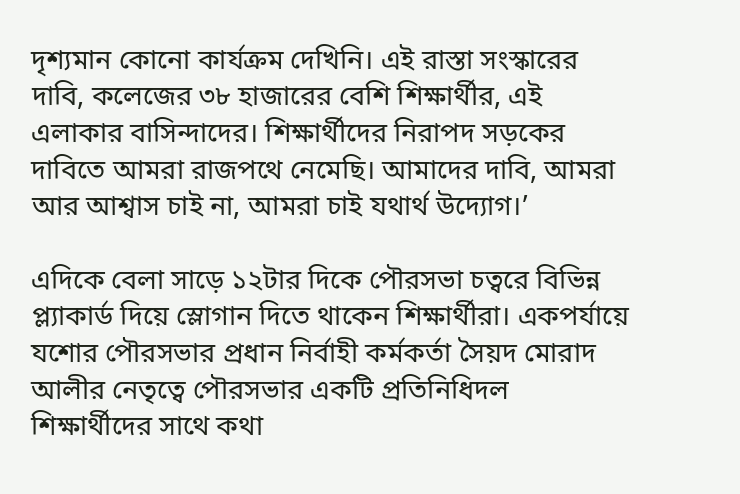দৃশ্যমান কোনো কার্যক্রম দেখিনি। এই রাস্তা সংস্কারের দাবি, কলেজের ৩৮ হাজারের বেশি শিক্ষার্থীর, এই এলাকার বাসিন্দাদের। শিক্ষার্থীদের নিরাপদ সড়কের দাবিতে আমরা রাজপথে নেমেছি। আমাদের দাবি, আমরা আর আশ্বাস চাই না, আমরা চাই যথার্থ উদ্যোগ।’

এদিকে বেলা সাড়ে ১২টার দিকে পৌরসভা চত্বরে বিভিন্ন প্ল্যাকার্ড দিয়ে স্লোগান দিতে থাকেন শিক্ষার্থীরা। একপর্যায়ে যশোর পৌরসভার প্রধান নির্বাহী কর্মকর্তা সৈয়দ মোরাদ আলীর নেতৃত্বে পৌরসভার একটি প্রতিনিধিদল শিক্ষার্থীদের সাথে কথা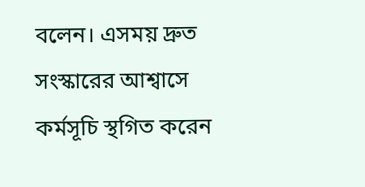বলেন। এসময় দ্রুত সংস্কারের আশ্বাসে কর্মসূচি স্থগিত করেন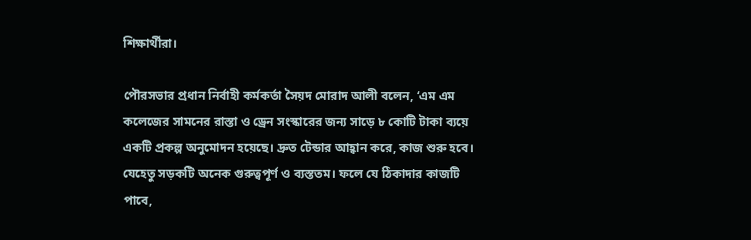শিক্ষার্থীরা।

পৌরসভার প্রধান নির্বাহী কর্মকর্তা সৈয়দ মোরাদ আলী বলেন, ‘এম এম কলেজের সামনের রাস্তা ও ড্রেন সংস্কারের জন্য সাড়ে ৮ কোটি টাকা ব্যয়ে একটি প্রকল্প অনুমোদন হয়েছে। দ্রুত টেন্ডার আহ্বান করে, কাজ শুরু হবে। যেহেতু সড়কটি অনেক গুরুত্বপূর্ণ ও ব্যস্ততম। ফলে যে ঠিকাদার কাজটি পাবে,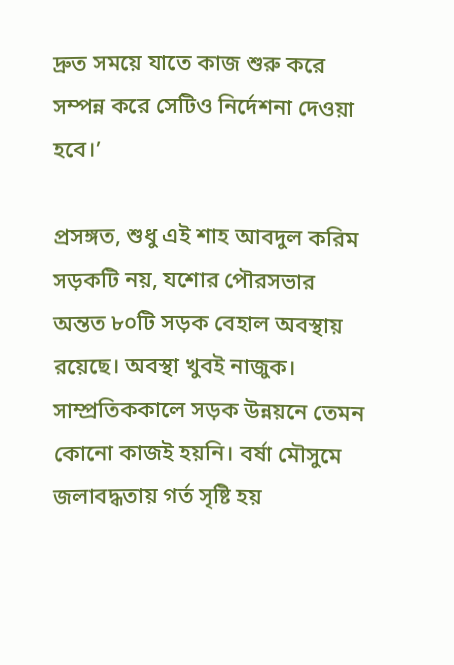দ্রুত সময়ে যাতে কাজ শুরু করে সম্পন্ন করে সেটিও নির্দেশনা দেওয়া হবে।’

প্রসঙ্গত, শুধু এই শাহ আবদুল করিম সড়কটি নয়, যশোর পৌরসভার অন্তত ৮০টি সড়ক বেহাল অবস্থায় রয়েছে। অবস্থা খুবই নাজুক। সাম্প্রতিককালে সড়ক উন্নয়নে তেমন কোনো কাজই হয়নি। বর্ষা মৌসুমে জলাবদ্ধতায় গর্ত সৃষ্টি হয়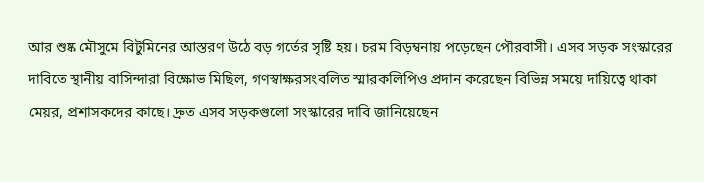আর শুষ্ক মৌসুমে বিটুমিনের আস্তরণ উঠে বড় গর্তের সৃষ্টি হয়। চরম বিড়ম্বনায় পড়েছেন পৌরবাসী। এসব সড়ক সংস্কারের দাবিতে স্থানীয় বাসিন্দারা বিক্ষোভ মিছিল, গণস্বাক্ষরসংবলিত স্মারকলিপিও প্রদান করেছেন বিভিন্ন সময়ে দায়িত্বে থাকা মেয়র, প্রশাসকদের কাছে। দ্রুত এসব সড়কগুলো সংস্কারের দাবি জানিয়েছেন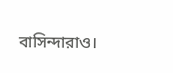বাসিন্দারাও।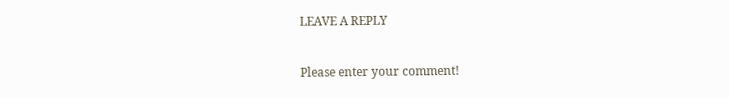LEAVE A REPLY

Please enter your comment!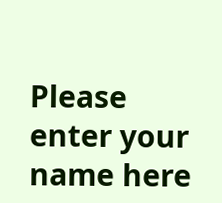Please enter your name here